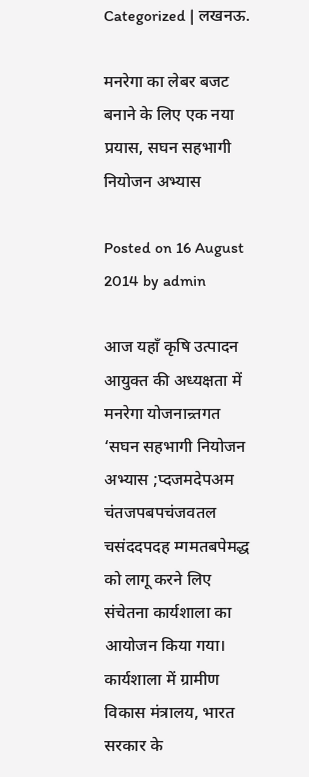Categorized | लखनऊ.

मनरेगा का लेबर बजट बनाने के लिए एक नया प्रयास, सघन सहभागी नियोजन अभ्यास

Posted on 16 August 2014 by admin

आज यहाँ कृषि उत्पादन आयुक्त की अध्यक्षता में मनरेगा योजनान्र्तगत ‘सघन सहभागी नियोजन अभ्यास ;प्दजमदेपअम चंतजपबपचंजवतल चसंददपदह म्गमतबपेमद्ध को लागू करने लिए संचेतना कार्यशाला का आयोजन किया गया। कार्यशाला में ग्रामीण विकास मंत्रालय, भारत सरकार के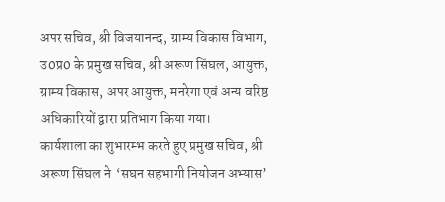अपर सचिव, श्री विजयानन्द, ग्राम्य विकास विभाग, उ0प्र0 के प्रमुख सचिव, श्री अरूण सिंघल, आयुक्त, ग्राम्य विकास, अपर आयुक्त, मनरेगा एवं अन्य वरिष्ठ अधिकारियों द्वारा प्रतिभाग किया गया।
कार्यशाला का शुभारम्भ करते हुए प्रमुख सचिव, श्री अरूण सिंघल ने  ‘सघन सहभागी नियोजन अभ्यास’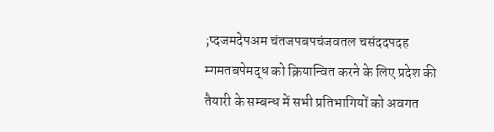;प्दजमदेपअम चंतजपबपचंजवतल चसंददपदह म्गमतबपेमद्ध को क्रियान्वित करने के लिए प्रदेश की तैयारी के सम्बन्ध में सभी प्रतिभागियों को अवगत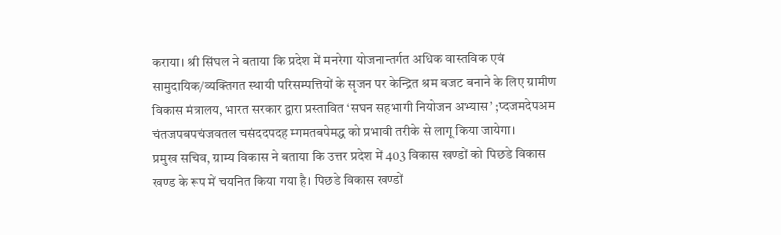कराया। श्री सिंघल ने बताया कि प्रदेश में मनरेगा योजनान्तर्गत अधिक वास्तविक एवं सामुदायिक/व्यक्तिगत स्थायी परिसम्पत्तियों के सृजन पर केन्द्रित श्रम बजट बनाने के लिए ग्रामीण विकास मंत्रालय, भारत सरकार द्वारा प्रस्तावित ‘सघन सहभागी नियोजन अभ्यास’ ;प्दजमदेपअम चंतजपबपचंजवतल चसंददपदह म्गमतबपेमद्ध को प्रभावी तरीके से लागू किया जायेगा।
प्रमुख सचिव, ग्राम्य विकास ने बताया कि उत्तर प्रदेश में 403 विकास खण्डों को पिछडे विकास खण्ड के रूप में चयनित किया गया है। पिछडे विकास खण्डों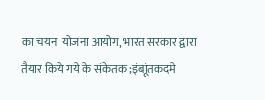का चयन  योजना आयोग, भारत सरकार द्वारा तैयार किये गये के संकेतक ;इंबाूंतकदमे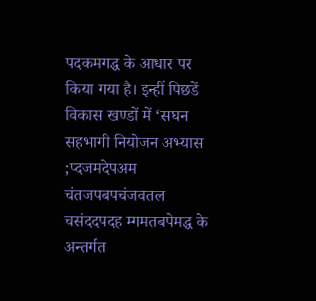पदकमगद्ध के आधार पर किया गया है। इन्हीं पिछडें विकास खण्डों में ‘सघन सहभागी नियोजन अभ्यास ;प्दजमदेपअम चंतजपबपचंजवतल चसंददपदह म्गमतबपेमद्ध के अन्तर्गत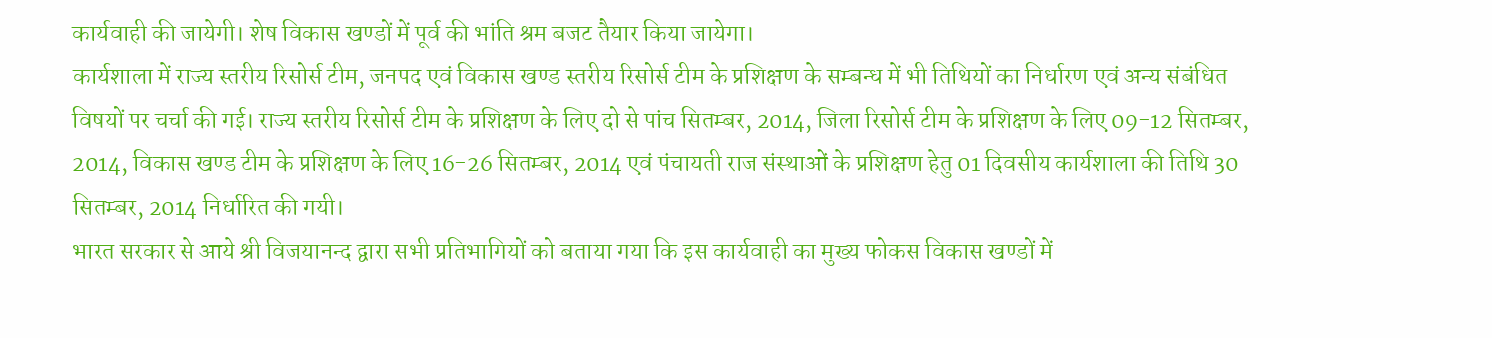कार्यवाही की जायेगी। शेष विकास खण्डों में पूर्व की भांति श्रम बजट तैयार किया जायेगा।
कार्यशाला में राज्य स्तरीय रिसोर्स टीम, जनपद एवं विकास खण्ड स्तरीय रिसोर्स टीम के प्रशिक्षण के सम्बन्ध में भी तिथियों का निर्धारण एवं अन्य संबंधित विषयों पर चर्चा की गई। राज्य स्तरीय रिसोर्स टीम के प्रशिक्षण के लिए दो से पांच सितम्बर, 2014, जिला रिसोर्स टीम के प्रशिक्षण के लिए 09-12 सितम्बर, 2014, विकास खण्ड टीम के प्रशिक्षण के लिए 16-26 सितम्बर, 2014 एवं पंचायती राज संस्थाओं के प्रशिक्षण हेतु 01 दिवसीय कार्यशाला की तिथि 30 सितम्बर, 2014 निर्धारित की गयी।
भारत सरकार से आये श्री विजयानन्द द्वारा सभी प्रतिभागियों को बताया गया कि इस कार्यवाही का मुख्य फोकस विकास खण्डों में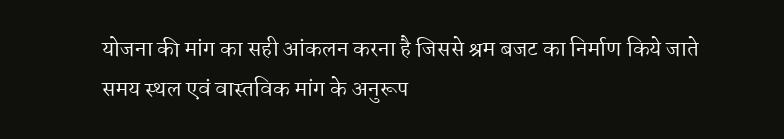योजना की मांग का सही आंकलन करना है जिससे श्रम बजट का निर्माण किये जाते समय स्थल एवं वास्तविक मांग के अनुरूप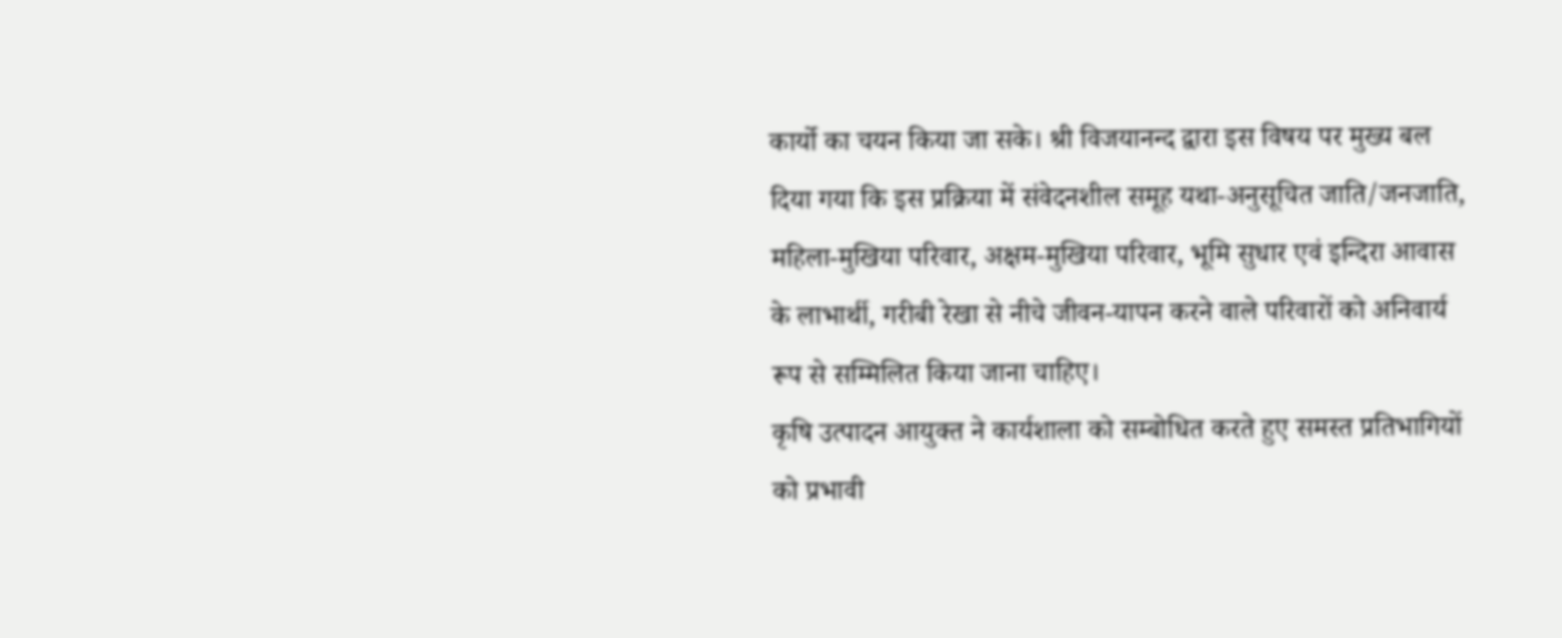कार्यो का चयन किया जा सके। श्री विजयानन्द द्वारा इस विषय पर मुख्य बल दिया गया कि इस प्रक्रिया में संवेदनशील समूह यथा-अनुसूचित जाति/जनजाति, महिला-मुखिया परिवार, अक्षम-मुखिया परिवार, भूमि सुधार एवं इन्दिरा आवास के लाभार्थी, गरीबी रेखा से नीचे जीवन-यापन करने वाले परिवारों को अनिवार्य रूप से सम्मिलित किया जाना चाहिए।
कृषि उत्पादन आयुक्त ने कार्यशाला को सम्बोधित करते हुए समस्त प्रतिभागियों को प्रभावी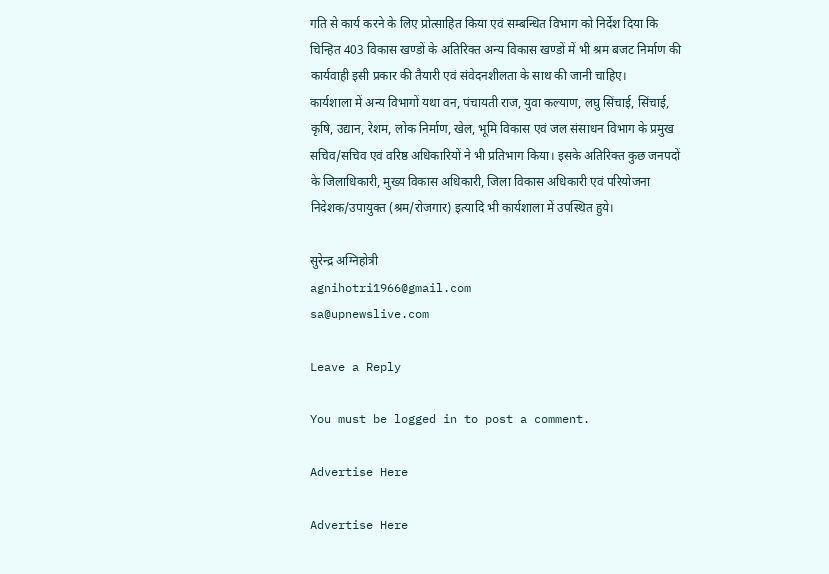गति से कार्य करने के लिए प्रोत्साहित किया एवं सम्बन्धित विभाग को निर्देश दिया कि चिन्हित 403 विकास खण्डों के अतिरिक्त अन्य विकास खण्डों में भी श्रम बजट निर्माण की कार्यवाही इसी प्रकार की तैयारी एवं संवेदनशीलता के साथ की जानी चाहिए।
कार्यशाला में अन्य विभागों यथा वन, पंचायती राज, युवा कल्याण, लघु सिंचाई, सिंचाई, कृषि, उद्यान, रेशम, लोक निर्माण, खेल, भूमि विकास एवं जल संसाधन विभाग के प्रमुख सचिव/सचिव एवं वरिष्ठ अधिकारियों ने भी प्रतिभाग किया। इसके अतिरिक्त कुछ जनपदों के जिलाधिकारी, मुख्य विकास अधिकारी, जिला विकास अधिकारी एवं परियोजना निदेशक/उपायुक्त (श्रम/रोजगार) इत्यादि भी कार्यशाला में उपस्थित हुये।

सुरेन्द्र अग्निहोत्री
agnihotri1966@gmail.com
sa@upnewslive.com

Leave a Reply

You must be logged in to post a comment.

Advertise Here

Advertise Here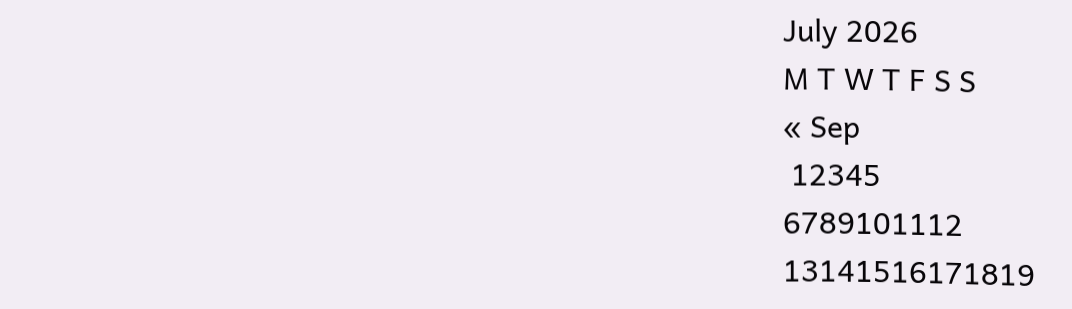July 2026
M T W T F S S
« Sep
 12345
6789101112
13141516171819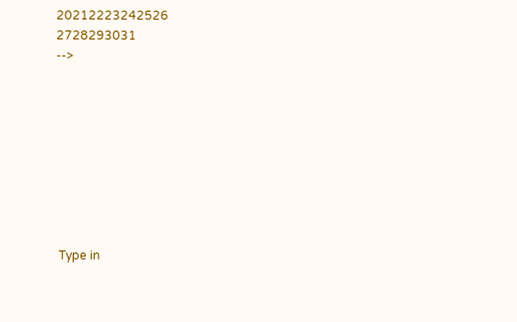20212223242526
2728293031
-->









 Type in